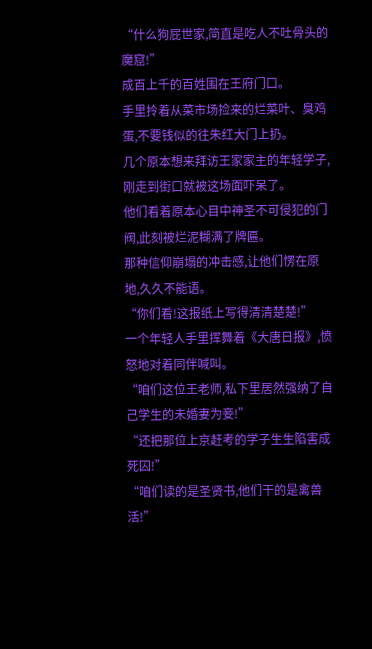“什么狗屁世家,简直是吃人不吐骨头的魔窟!”
成百上千的百姓围在王府门口。
手里拎着从菜市场捡来的烂菜叶、臭鸡蛋,不要钱似的往朱红大门上扔。
几个原本想来拜访王家家主的年轻学子,刚走到街口就被这场面吓呆了。
他们看着原本心目中神圣不可侵犯的门阀,此刻被烂泥糊满了牌匾。
那种信仰崩塌的冲击感,让他们愣在原地,久久不能语。
“你们看!这报纸上写得清清楚楚!”
一个年轻人手里挥舞着《大唐日报》,愤怒地对着同伴喊叫。
“咱们这位王老师,私下里居然强纳了自己学生的未婚妻为妾!”
“还把那位上京赶考的学子生生陷害成死囚!”
“咱们读的是圣贤书,他们干的是禽兽活!”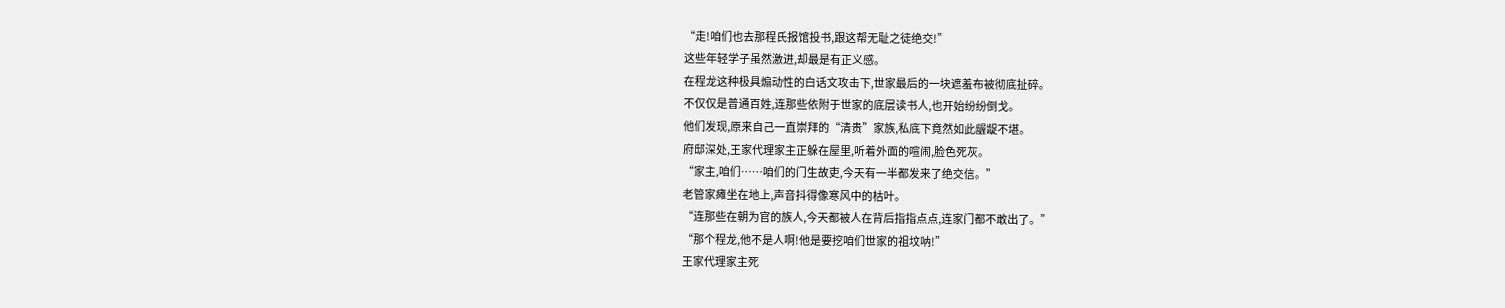“走!咱们也去那程氏报馆投书,跟这帮无耻之徒绝交!”
这些年轻学子虽然激进,却最是有正义感。
在程龙这种极具煽动性的白话文攻击下,世家最后的一块遮羞布被彻底扯碎。
不仅仅是普通百姓,连那些依附于世家的底层读书人,也开始纷纷倒戈。
他们发现,原来自己一直崇拜的“清贵”家族,私底下竟然如此龌龊不堪。
府邸深处,王家代理家主正躲在屋里,听着外面的喧闹,脸色死灰。
“家主,咱们……咱们的门生故吏,今天有一半都发来了绝交信。”
老管家瘫坐在地上,声音抖得像寒风中的枯叶。
“连那些在朝为官的族人,今天都被人在背后指指点点,连家门都不敢出了。”
“那个程龙,他不是人啊!他是要挖咱们世家的祖坟呐!”
王家代理家主死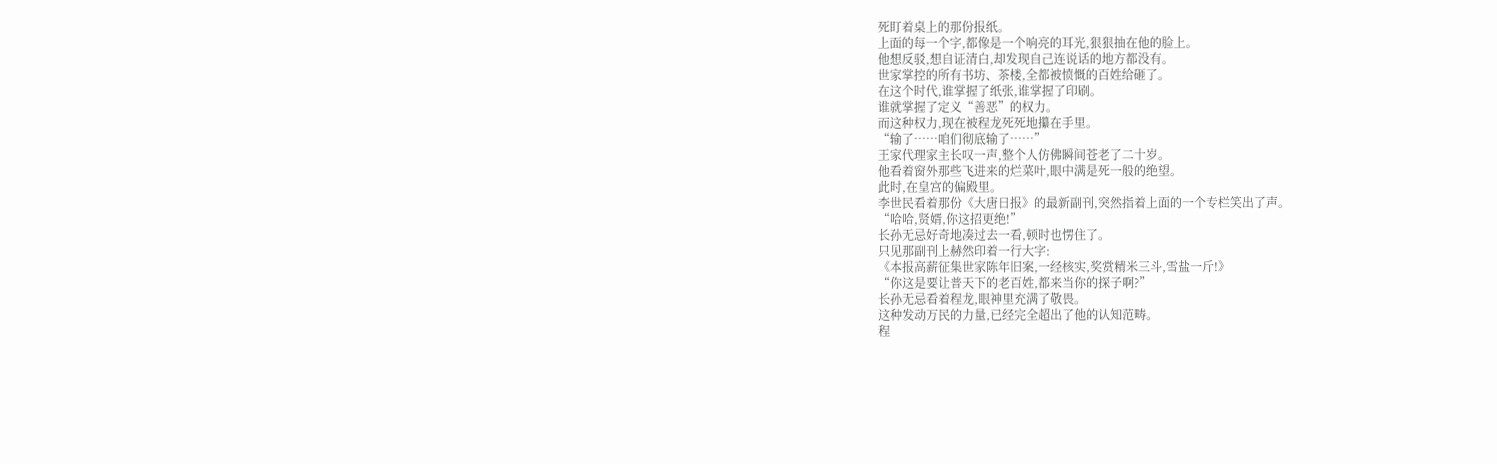死盯着桌上的那份报纸。
上面的每一个字,都像是一个响亮的耳光,狠狠抽在他的脸上。
他想反驳,想自证清白,却发现自己连说话的地方都没有。
世家掌控的所有书坊、茶楼,全都被愤慨的百姓给砸了。
在这个时代,谁掌握了纸张,谁掌握了印刷。
谁就掌握了定义“善恶”的权力。
而这种权力,现在被程龙死死地攥在手里。
“输了……咱们彻底输了……”
王家代理家主长叹一声,整个人仿佛瞬间苍老了二十岁。
他看着窗外那些飞进来的烂菜叶,眼中满是死一般的绝望。
此时,在皇宫的偏殿里。
李世民看着那份《大唐日报》的最新副刊,突然指着上面的一个专栏笑出了声。
“哈哈,贤婿,你这招更绝!”
长孙无忌好奇地凑过去一看,顿时也愣住了。
只见那副刊上赫然印着一行大字:
《本报高薪征集世家陈年旧案,一经核实,奖赏精米三斗,雪盐一斤!》
“你这是要让普天下的老百姓,都来当你的探子啊?”
长孙无忌看着程龙,眼神里充满了敬畏。
这种发动万民的力量,已经完全超出了他的认知范畴。
程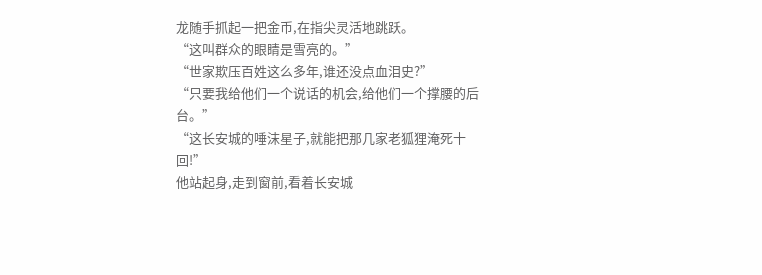龙随手抓起一把金币,在指尖灵活地跳跃。
“这叫群众的眼睛是雪亮的。”
“世家欺压百姓这么多年,谁还没点血泪史?”
“只要我给他们一个说话的机会,给他们一个撑腰的后台。”
“这长安城的唾沫星子,就能把那几家老狐狸淹死十回!”
他站起身,走到窗前,看着长安城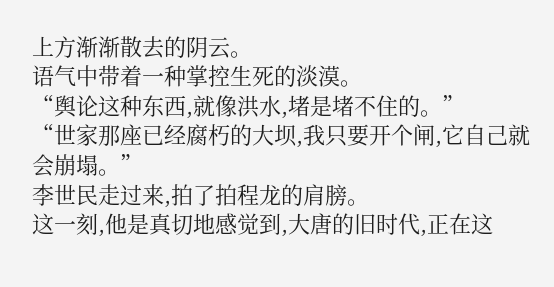上方渐渐散去的阴云。
语气中带着一种掌控生死的淡漠。
“舆论这种东西,就像洪水,堵是堵不住的。”
“世家那座已经腐朽的大坝,我只要开个闸,它自己就会崩塌。”
李世民走过来,拍了拍程龙的肩膀。
这一刻,他是真切地感觉到,大唐的旧时代,正在这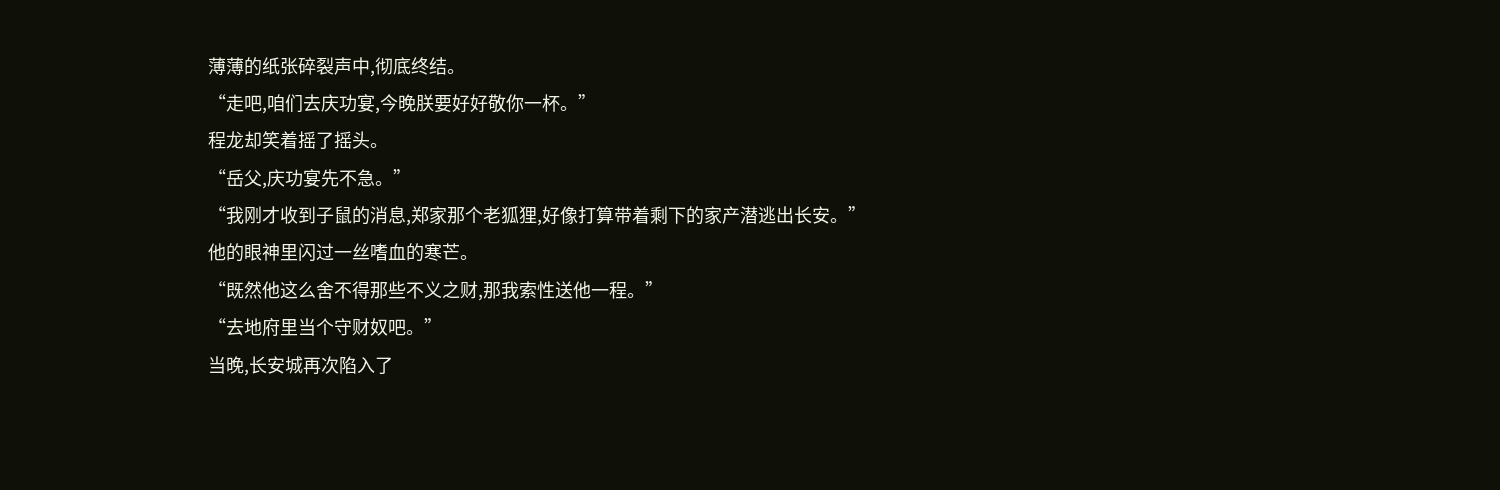薄薄的纸张碎裂声中,彻底终结。
“走吧,咱们去庆功宴,今晚朕要好好敬你一杯。”
程龙却笑着摇了摇头。
“岳父,庆功宴先不急。”
“我刚才收到子鼠的消息,郑家那个老狐狸,好像打算带着剩下的家产潜逃出长安。”
他的眼神里闪过一丝嗜血的寒芒。
“既然他这么舍不得那些不义之财,那我索性送他一程。”
“去地府里当个守财奴吧。”
当晚,长安城再次陷入了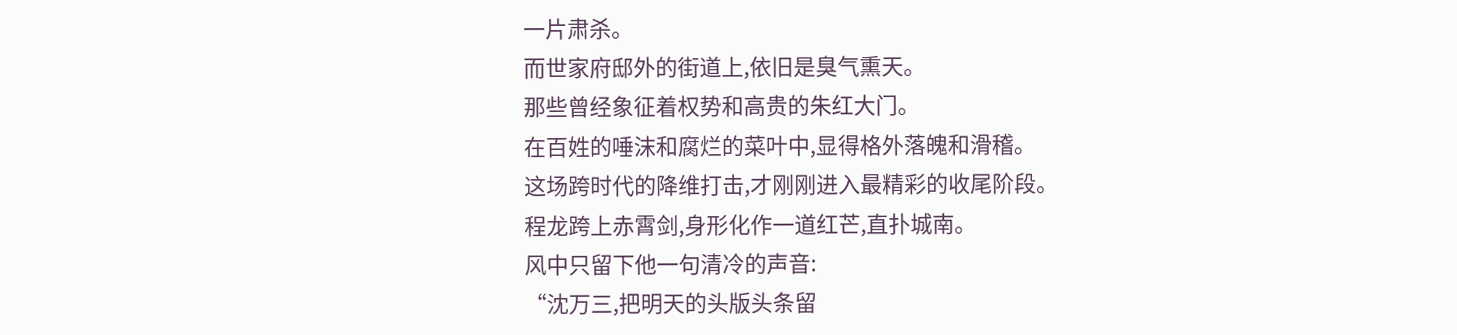一片肃杀。
而世家府邸外的街道上,依旧是臭气熏天。
那些曾经象征着权势和高贵的朱红大门。
在百姓的唾沫和腐烂的菜叶中,显得格外落魄和滑稽。
这场跨时代的降维打击,才刚刚进入最精彩的收尾阶段。
程龙跨上赤霄剑,身形化作一道红芒,直扑城南。
风中只留下他一句清冷的声音:
“沈万三,把明天的头版头条留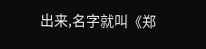出来,名字就叫《郑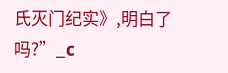氏灭门纪实》,明白了吗?”_c